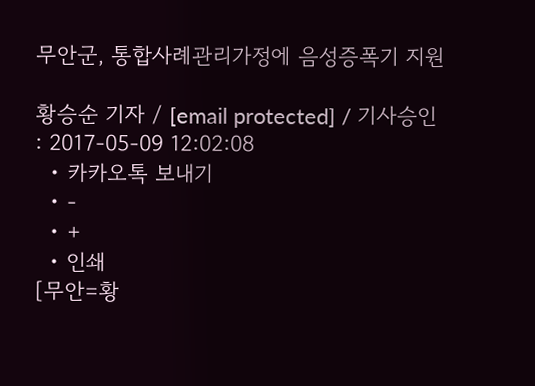무안군, 통합사례관리가정에 음성증폭기 지원

황승순 기자 / [email protected] / 기사승인 : 2017-05-09 12:02:08
  • 카카오톡 보내기
  • -
  • +
  • 인쇄
[무안=황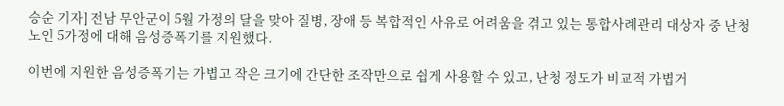승순 기자] 전남 무안군이 5월 가정의 달을 맞아 질병, 장애 등 복합적인 사유로 어려움을 겪고 있는 통합사례관리 대상자 중 난청노인 5가정에 대해 음성증폭기를 지원했다.

이번에 지원한 음성증폭기는 가볍고 작은 크기에 간단한 조작만으로 쉽게 사용할 수 있고, 난청 정도가 비교적 가볍거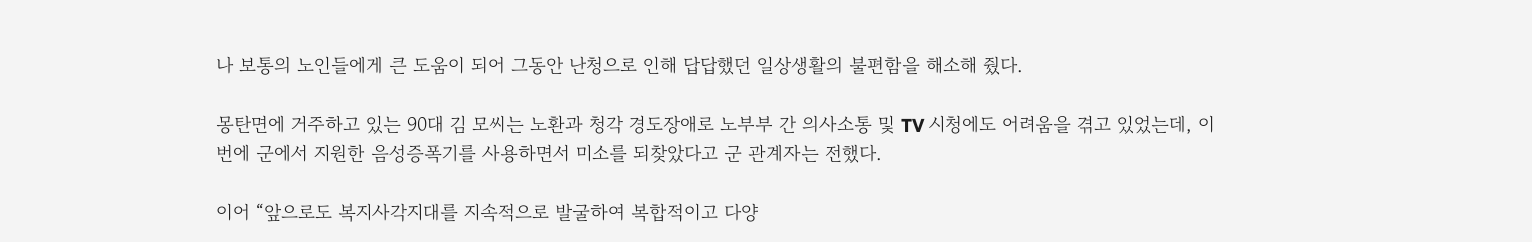나 보통의 노인들에게 큰 도움이 되어 그동안 난청으로 인해 답답했던 일상생활의 불편함을 해소해 줬다.

몽탄면에 거주하고 있는 90대 김 모씨는 노환과 청각 경도장애로 노부부 간 의사소통 및 TV 시청에도 어려움을 겪고 있었는데, 이번에 군에서 지원한 음성증폭기를 사용하면서 미소를 되찾았다고 군 관계자는 전했다.

이어 “앞으로도 복지사각지대를 지속적으로 발굴하여 복합적이고 다양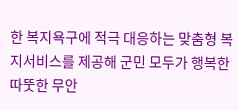한 복지욕구에 적극 대응하는 맞춤형 복지서비스를 제공해 군민 모두가 행복한 따뚯한 무안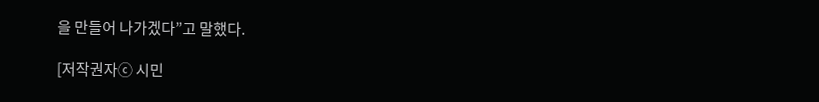을 만들어 나가겠다”고 말했다.

[저작권자ⓒ 시민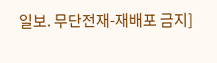일보. 무단전재-재배포 금지]